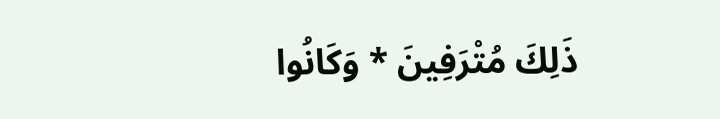ذَلِكَ مُتْرَفِينَ * وَكَانُوا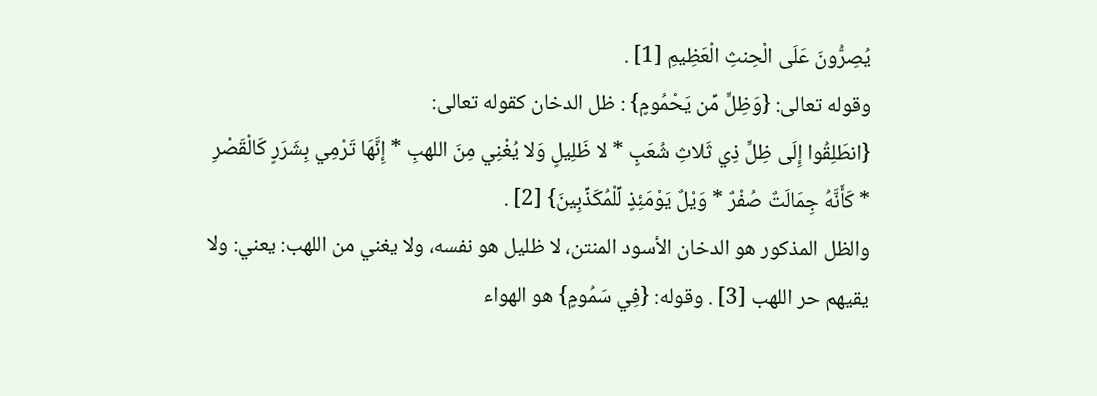يُصِرُّونَ عَلَى الْحِنثِ الْعَظِيمِ [1] .
وقوله تعالى: {وَظِلٍّ مِّن يَحْمُومٍ} : ظل الدخان كقوله تعالى:
{انطَلِقُوا إِلَى ظِلٍّ ذِي ثَلاثِ شُعَبٍ * لا ظَلِيلٍ وَلا يُغْنِي مِنَ اللهبِ * إِنَّهَا تَرْمِي بِشَرَرٍ كَالْقَصْرِ * كَأَنَّهُ جِمَالَتٌ صُفْرٌ * وَيْلٌ يَوْمَئِذٍ لِّلْمُكَذِّبِينَ} [2] .
والظل المذكور هو الدخان الأسود المنتن، لا ظليل هو نفسه، ولا يغني من اللهب: يعني: ولا يقيهم حر اللهب [3] . وقوله: {فِي سَمُومٍ} هو الهواء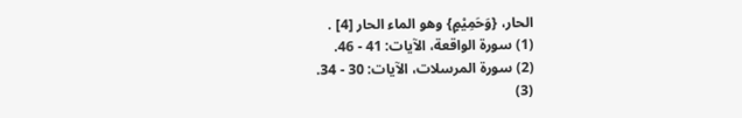الحار، {وَحَمِيْمٍ} وهو الماء الحار [4] .
(1) سورة الواقعة، الآيات: 41 - 46.
(2) سورة المرسلات، الآيات: 30 - 34.
(3)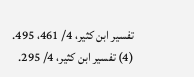تفسير ابن كثير، 4/ 461، 495.
(4) تفسير ابن كثير، 4/ 295.